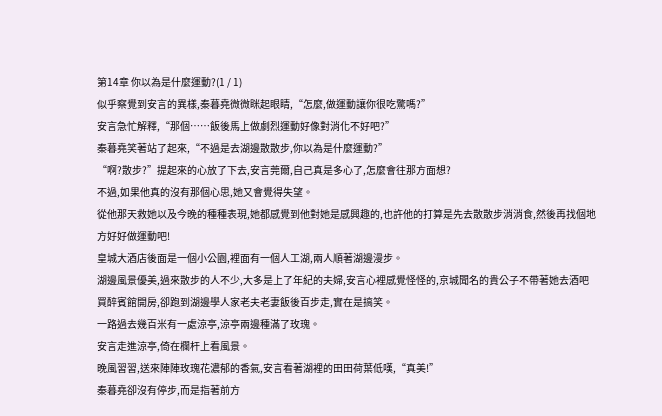第14章 你以為是什麼運動?(1 / 1)
似乎察覺到安言的異樣,秦暮堯微微眯起眼睛,“怎麼,做運動讓你很吃驚嗎?”
安言急忙解釋,“那個……飯後馬上做劇烈運動好像對消化不好吧?”
秦暮堯笑著站了起來,“不過是去湖邊散散步,你以為是什麼運動?”
“啊?散步?”提起來的心放了下去,安言莞爾,自己真是多心了,怎麼會往那方面想?
不過,如果他真的沒有那個心思,她又會覺得失望。
從他那天救她以及今晚的種種表現,她都感覺到他對她是感興趣的,也許他的打算是先去散散步消消食,然後再找個地方好好做運動吧!
皇城大酒店後面是一個小公園,裡面有一個人工湖,兩人順著湖邊漫步。
湖邊風景優美,過來散步的人不少,大多是上了年紀的夫婦,安言心裡感覺怪怪的,京城聞名的貴公子不帶著她去酒吧買醉賓館開房,卻跑到湖邊學人家老夫老妻飯後百步走,實在是搞笑。
一路過去幾百米有一處涼亭,涼亭兩邊種滿了玫瑰。
安言走進涼亭,倚在欄杆上看風景。
晚風習習,送來陣陣玫瑰花濃郁的香氣,安言看著湖裡的田田荷葉低嘆,“真美!”
秦暮堯卻沒有停步,而是指著前方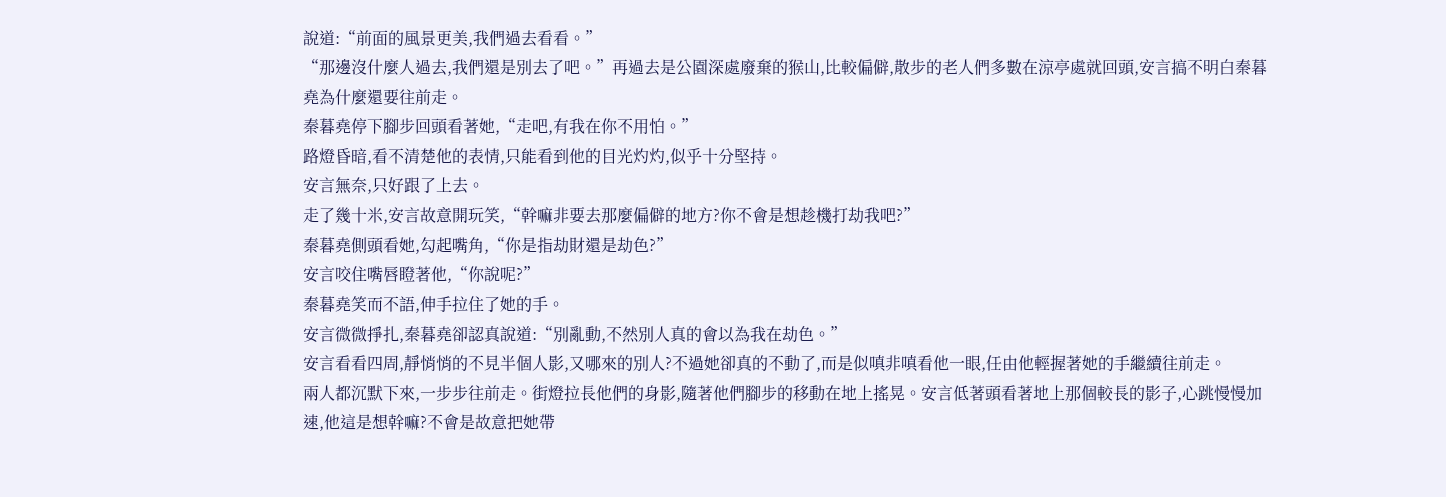說道:“前面的風景更美,我們過去看看。”
“那邊沒什麼人過去,我們還是別去了吧。”再過去是公園深處廢棄的猴山,比較偏僻,散步的老人們多數在涼亭處就回頭,安言搞不明白秦暮堯為什麼還要往前走。
秦暮堯停下腳步回頭看著她,“走吧,有我在你不用怕。”
路燈昏暗,看不清楚他的表情,只能看到他的目光灼灼,似乎十分堅持。
安言無奈,只好跟了上去。
走了幾十米,安言故意開玩笑,“幹嘛非要去那麼偏僻的地方?你不會是想趁機打劫我吧?”
秦暮堯側頭看她,勾起嘴角,“你是指劫財還是劫色?”
安言咬住嘴唇瞪著他,“你說呢?”
秦暮堯笑而不語,伸手拉住了她的手。
安言微微掙扎,秦暮堯卻認真說道:“別亂動,不然別人真的會以為我在劫色。”
安言看看四周,靜悄悄的不見半個人影,又哪來的別人?不過她卻真的不動了,而是似嗔非嗔看他一眼,任由他輕握著她的手繼續往前走。
兩人都沉默下來,一步步往前走。街燈拉長他們的身影,隨著他們腳步的移動在地上搖晃。安言低著頭看著地上那個較長的影子,心跳慢慢加速,他這是想幹嘛?不會是故意把她帶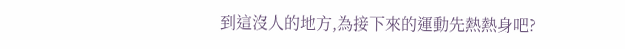到這沒人的地方,為接下來的運動先熱熱身吧?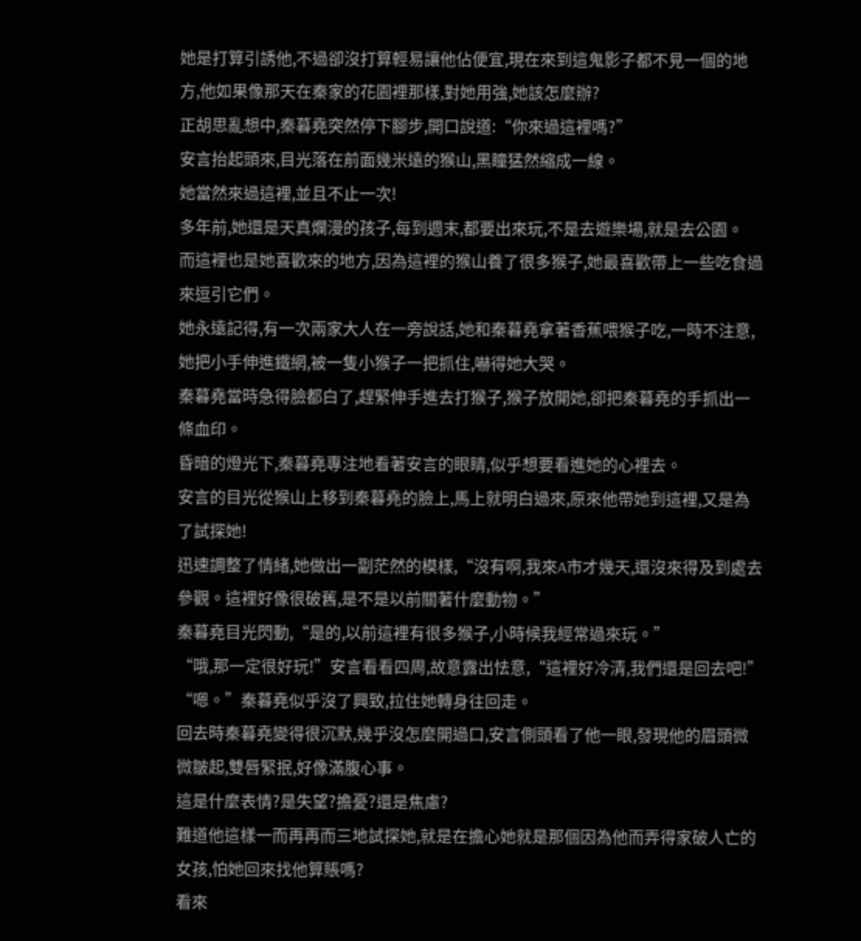她是打算引誘他,不過卻沒打算輕易讓他佔便宜,現在來到這鬼影子都不見一個的地方,他如果像那天在秦家的花園裡那樣,對她用強,她該怎麼辦?
正胡思亂想中,秦暮堯突然停下腳步,開口說道:“你來過這裡嗎?”
安言抬起頭來,目光落在前面幾米遠的猴山,黑瞳猛然縮成一線。
她當然來過這裡,並且不止一次!
多年前,她還是天真爛漫的孩子,每到週末,都要出來玩,不是去遊樂場,就是去公園。
而這裡也是她喜歡來的地方,因為這裡的猴山養了很多猴子,她最喜歡帶上一些吃食過來逗引它們。
她永遠記得,有一次兩家大人在一旁說話,她和秦暮堯拿著香蕉喂猴子吃,一時不注意,她把小手伸進鐵網,被一隻小猴子一把抓住,嚇得她大哭。
秦暮堯當時急得臉都白了,趕緊伸手進去打猴子,猴子放開她,卻把秦暮堯的手抓出一條血印。
昏暗的燈光下,秦暮堯專注地看著安言的眼睛,似乎想要看進她的心裡去。
安言的目光從猴山上移到秦暮堯的臉上,馬上就明白過來,原來他帶她到這裡,又是為了試探她!
迅速調整了情緒,她做出一副茫然的模樣,“沒有啊,我來A市才幾天,還沒來得及到處去參觀。這裡好像很破舊,是不是以前關著什麼動物。”
秦暮堯目光閃動,“是的,以前這裡有很多猴子,小時候我經常過來玩。”
“哦,那一定很好玩!”安言看看四周,故意露出怯意,“這裡好冷清,我們還是回去吧!”
“嗯。”秦暮堯似乎沒了興致,拉住她轉身往回走。
回去時秦暮堯變得很沉默,幾乎沒怎麼開過口,安言側頭看了他一眼,發現他的眉頭微微皺起,雙唇緊抿,好像滿腹心事。
這是什麼表情?是失望?擔憂?還是焦慮?
難道他這樣一而再再而三地試探她,就是在擔心她就是那個因為他而弄得家破人亡的女孩,怕她回來找他算賬嗎?
看來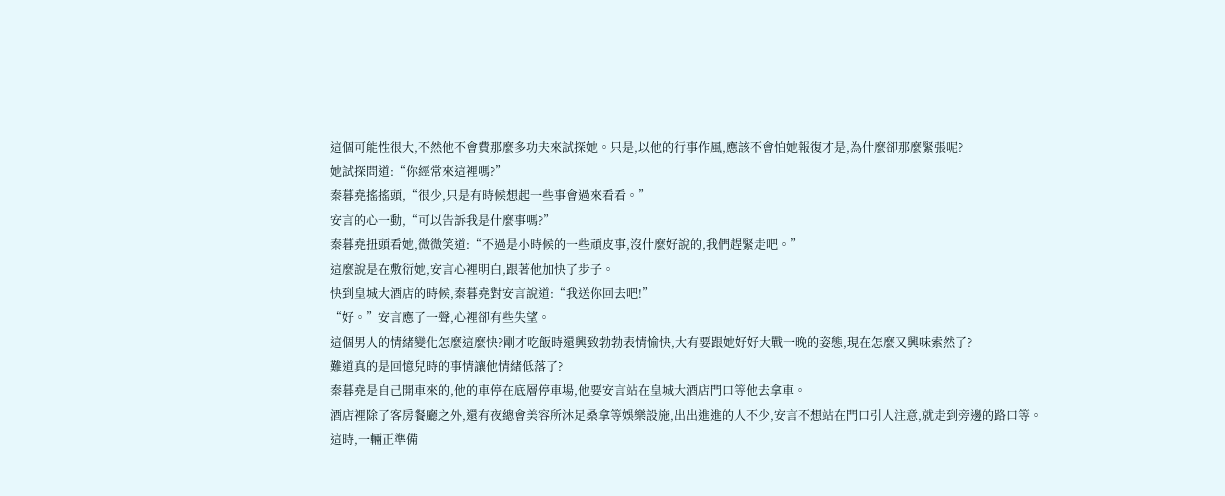這個可能性很大,不然他不會費那麼多功夫來試探她。只是,以他的行事作風,應該不會怕她報復才是,為什麼卻那麼緊張呢?
她試探問道:“你經常來這裡嗎?”
秦暮堯搖搖頭,“很少,只是有時候想起一些事會過來看看。”
安言的心一動,“可以告訴我是什麼事嗎?”
秦暮堯扭頭看她,微微笑道:“不過是小時候的一些頑皮事,沒什麼好說的,我們趕緊走吧。”
這麼說是在敷衍她,安言心裡明白,跟著他加快了步子。
快到皇城大酒店的時候,秦暮堯對安言說道:“我送你回去吧!”
“好。”安言應了一聲,心裡卻有些失望。
這個男人的情緒變化怎麼這麼快?剛才吃飯時還興致勃勃表情愉快,大有要跟她好好大戰一晚的姿態,現在怎麼又興味索然了?
難道真的是回憶兒時的事情讓他情緒低落了?
秦暮堯是自己開車來的,他的車停在底層停車場,他要安言站在皇城大酒店門口等他去拿車。
酒店裡除了客房餐廳之外,還有夜總會美容所沐足桑拿等娛樂設施,出出進進的人不少,安言不想站在門口引人注意,就走到旁邊的路口等。
這時,一輛正準備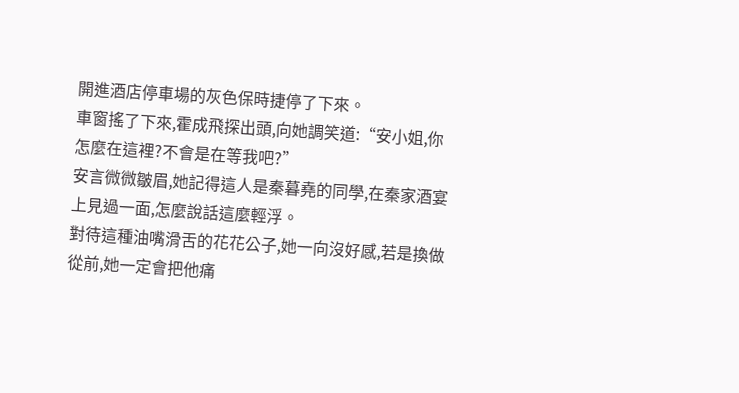開進酒店停車場的灰色保時捷停了下來。
車窗搖了下來,霍成飛探出頭,向她調笑道:“安小姐,你怎麼在這裡?不會是在等我吧?”
安言微微皺眉,她記得這人是秦暮堯的同學,在秦家酒宴上見過一面,怎麼說話這麼輕浮。
對待這種油嘴滑舌的花花公子,她一向沒好感,若是換做從前,她一定會把他痛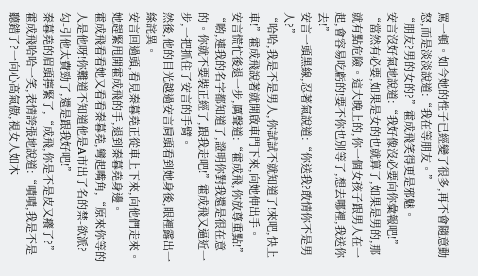罵一頓。如今她的性子已經變了很多,再不會隨意動怒,而是淡淡說道:“我在等朋友。”
“朋友?男的女的?”霍成飛笑得更是邪魅。
安言沒好氣地說道:“我好像沒必要向你彙報吧!”
“當然有必要,如果是女的也就算了,如果是男的,那就有點危險。這大晚上的,你一個女孩子跟男人在一起,會容易吃虧的!要不你也別等了,想去哪裡,我送你去!”
安言一頭黑線,忍著氣說道:“你送我?敢情你不是男人?”
“哈哈,我是不是男人,你試試不就知道了!來吧,快上車!”霍成飛說著就開啟車門下來,向她伸出手。
安言慌忙後退一步,厲聲道:“霍成飛,你放尊重點!”
“喲,連我的名字都知道了,證明你對我還是很在意的。你就不要裝正經了,跟我走吧!”霍成飛又逼近一步,一把抓住了安言的手臂。
然後,他的目光越過安言肩頭看到她身後,眼裡露出一絲詫異。
安言回過頭,看見秦暮堯正從車上下來,向他們走來。
她趕緊甩開霍成飛的手,退到秦暮堯身邊。
霍成飛看看她又看看秦暮堯,彎起嘴角,“原來你等的人是他呀!你難道不知道他是A市出了名的禁-欲派?勾-引他太費勁了,還是跟我好吧!”
秦暮堯的眉頭擰緊了,“成飛,你是不是皮又癢了?”
霍成飛哈哈一笑,表情誇張地說道:“嘖嘖,我是不是聽錯了?一向心高氣傲,視女人如木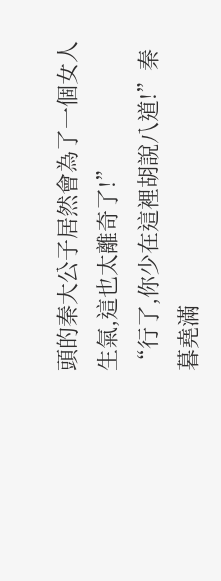頭的秦大公子居然會為了一個女人生氣,這也太離奇了!”
“行了,你少在這裡胡說八道!”秦暮堯滿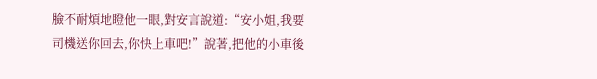臉不耐煩地瞪他一眼,對安言說道:“安小姐,我要司機送你回去,你快上車吧!”說著,把他的小車後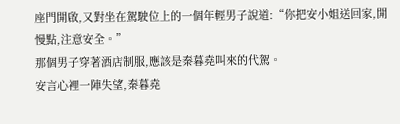座門開啟,又對坐在駕駛位上的一個年輕男子說道:“你把安小姐送回家,開慢點,注意安全。”
那個男子穿著酒店制服,應該是秦暮堯叫來的代駕。
安言心裡一陣失望,秦暮堯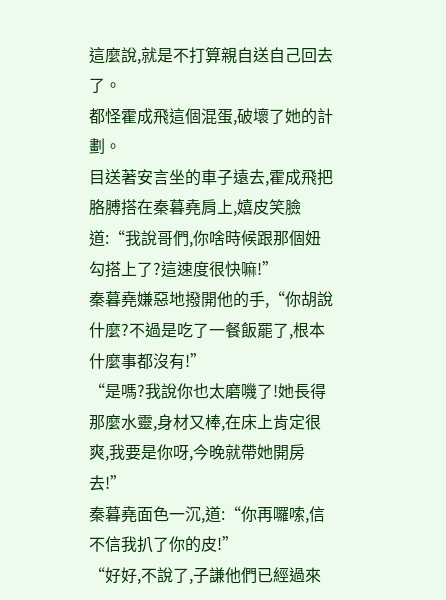這麼說,就是不打算親自送自己回去了。
都怪霍成飛這個混蛋,破壞了她的計劃。
目送著安言坐的車子遠去,霍成飛把胳膊搭在秦暮堯肩上,嬉皮笑臉道:“我說哥們,你啥時候跟那個妞勾搭上了?這速度很快嘛!”
秦暮堯嫌惡地撥開他的手,“你胡說什麼?不過是吃了一餐飯罷了,根本什麼事都沒有!”
“是嗎?我說你也太磨嘰了!她長得那麼水靈,身材又棒,在床上肯定很爽,我要是你呀,今晚就帶她開房去!”
秦暮堯面色一沉,道:“你再囉嗦,信不信我扒了你的皮!”
“好好,不說了,子謙他們已經過來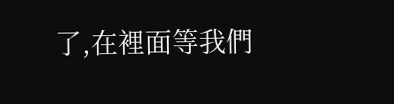了,在裡面等我們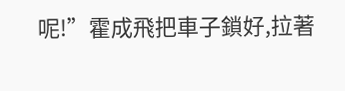呢!”霍成飛把車子鎖好,拉著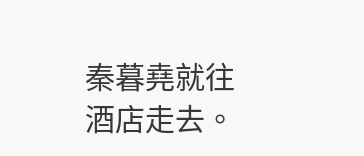秦暮堯就往酒店走去。